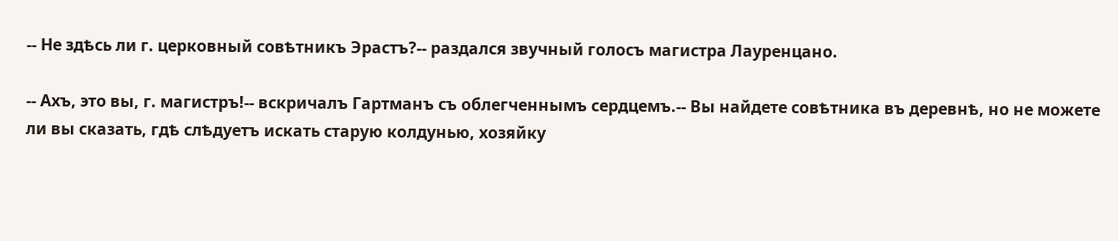-- Не здѣсь ли г. церковный совѣтникъ Эрастъ?-- раздался звучный голосъ магистра Лауренцано.

-- Ахъ, это вы, г. магистръ!-- вскричалъ Гартманъ съ облегченнымъ сердцемъ.-- Вы найдете совѣтника въ деревнѣ, но не можете ли вы сказать, гдѣ слѣдуетъ искать старую колдунью, хозяйку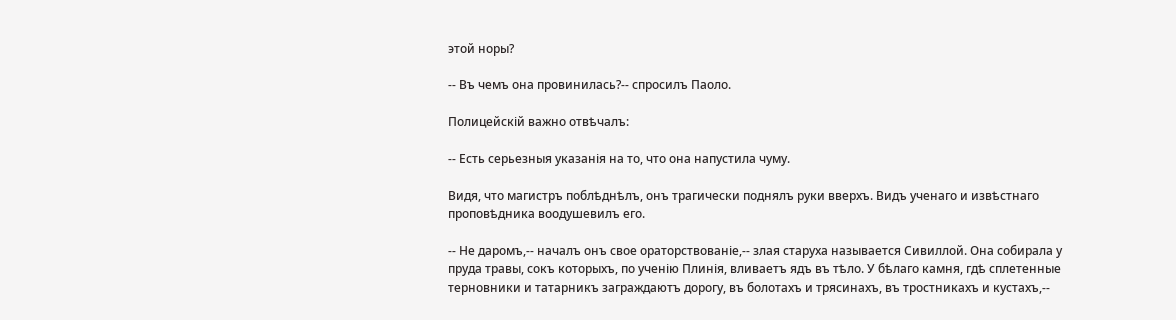этой норы?

-- Въ чемъ она провинилась?-- спросилъ Паоло.

Полицейскій важно отвѣчалъ:

-- Есть серьезныя указанія на то, что она напустила чуму.

Видя, что магистръ поблѣднѣлъ, онъ трагически поднялъ руки вверхъ. Видъ ученаго и извѣстнаго проповѣдника воодушевилъ его.

-- Не даромъ,-- началъ онъ свое ораторствованіе,-- злая старуха называется Сивиллой. Она собирала у пруда травы, сокъ которыхъ, по ученію Плинія, вливаетъ ядъ въ тѣло. У бѣлаго камня, гдѣ сплетенные терновники и татарникъ заграждаютъ дорогу, въ болотахъ и трясинахъ, въ тростникахъ и кустахъ,--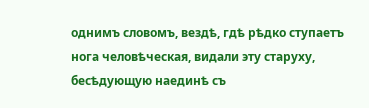однимъ словомъ, вездѣ, гдѣ рѣдко ступаетъ нога человѣческая, видали эту старуху, бесѣдующую наединѣ съ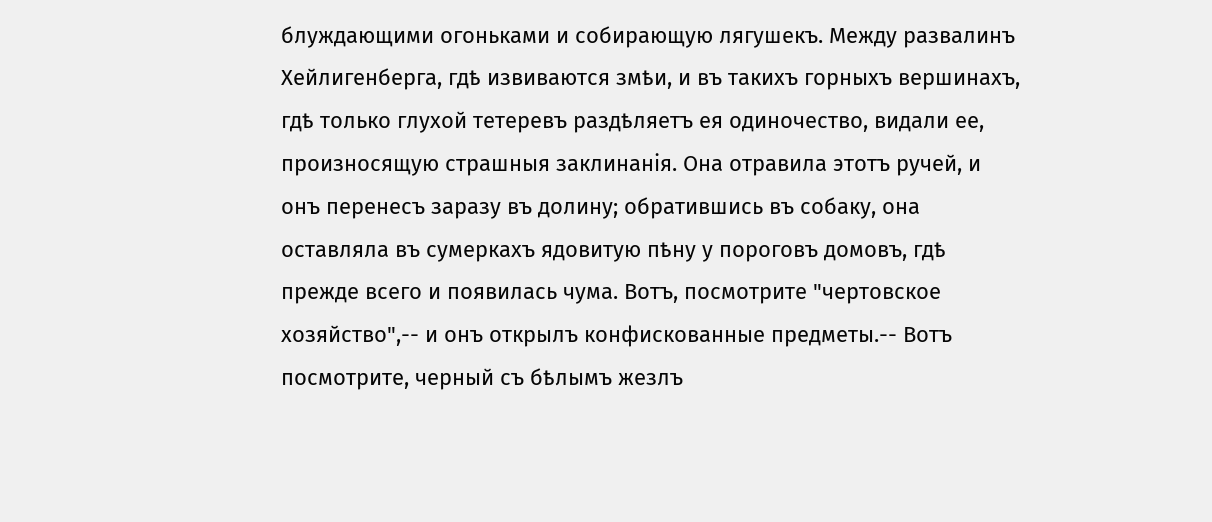блуждающими огоньками и собирающую лягушекъ. Между развалинъ Хейлигенберга, гдѣ извиваются змѣи, и въ такихъ горныхъ вершинахъ, гдѣ только глухой тетеревъ раздѣляетъ ея одиночество, видали ее, произносящую страшныя заклинанія. Она отравила этотъ ручей, и онъ перенесъ заразу въ долину; обратившись въ собаку, она оставляла въ сумеркахъ ядовитую пѣну у пороговъ домовъ, гдѣ прежде всего и появилась чума. Вотъ, посмотрите "чертовское хозяйство",-- и онъ открылъ конфискованные предметы.-- Вотъ посмотрите, черный съ бѣлымъ жезлъ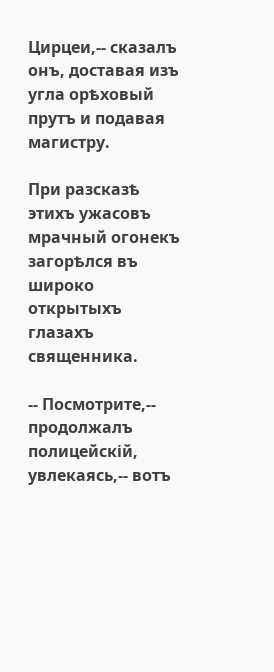Цирцеи,-- сказалъ онъ, доставая изъ угла орѣховый прутъ и подавая магистру.

При разсказѣ этихъ ужасовъ мрачный огонекъ загорѣлся въ широко открытыхъ глазахъ священника.

-- Посмотрите,-- продолжалъ полицейскій, увлекаясь,-- вотъ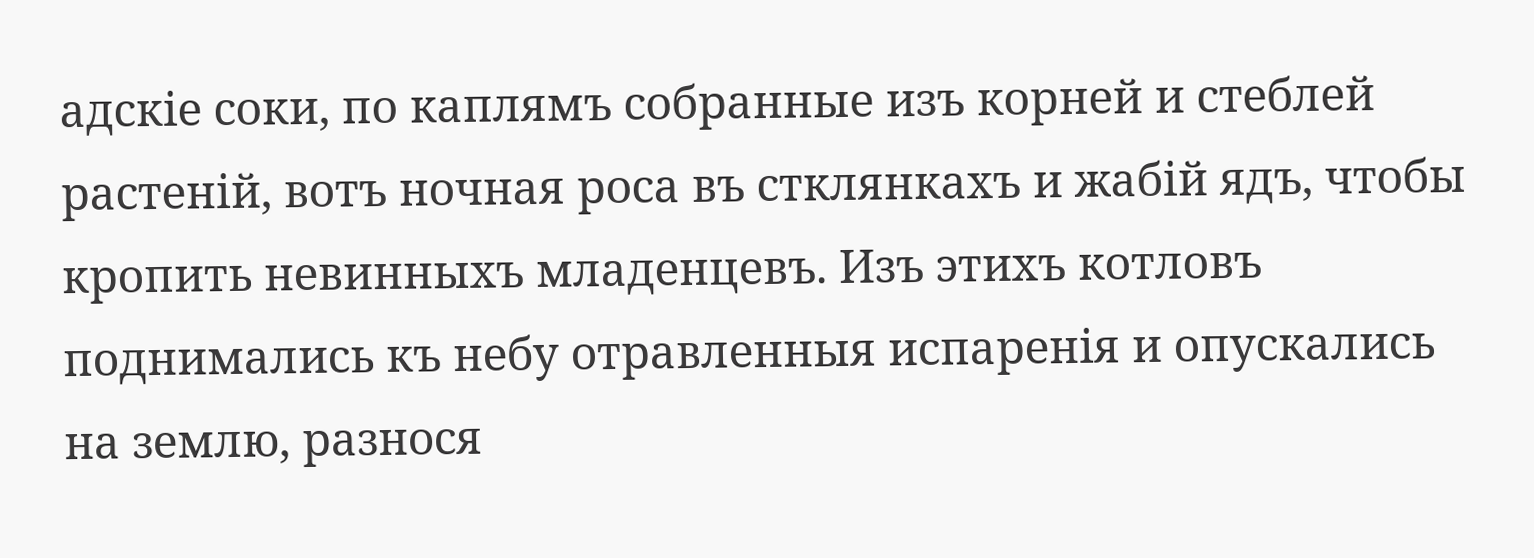адскіе соки, по каплямъ собранные изъ корней и стеблей растеній, вотъ ночная роса въ стклянкахъ и жабій ядъ, чтобы кропить невинныхъ младенцевъ. Изъ этихъ котловъ поднимались къ небу отравленныя испаренія и опускались на землю, разнося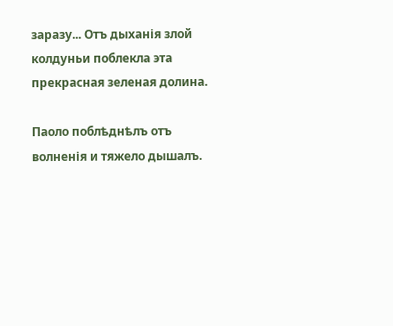заразу... Отъ дыханія злой колдуньи поблекла эта прекрасная зеленая долина.

Паоло поблѣднѣлъ отъ волненія и тяжело дышалъ.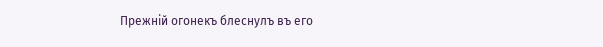Прежній огонекъ блеснулъ въ его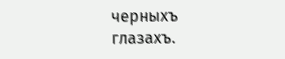черныхъ глазахъ.